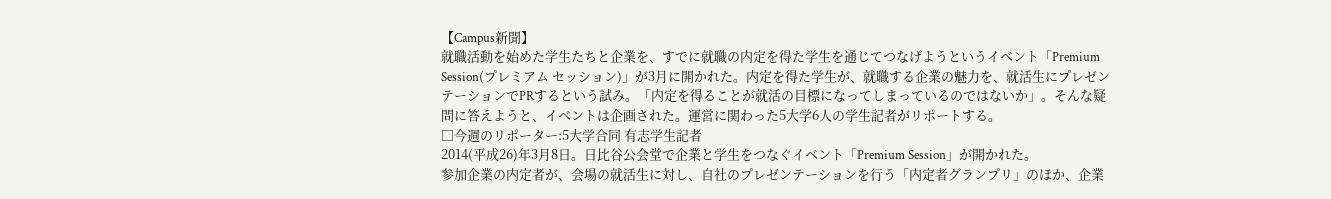【Campus新聞】
就職活動を始めた学生たちと企業を、すでに就職の内定を得た学生を通じてつなげようというイベント「Premium Session(プレミアム セッション)」が3月に開かれた。内定を得た学生が、就職する企業の魅力を、就活生にプレゼンテーションでPRするという試み。「内定を得ることが就活の目標になってしまっているのではないか」。そんな疑問に答えようと、イベントは企画された。運営に関わった5大学6人の学生記者がリポートする。
□今週のリポーター:5大学合同 有志学生記者
2014(平成26)年3月8日。日比谷公会堂で企業と学生をつなぐイベント「Premium Session」が開かれた。
参加企業の内定者が、会場の就活生に対し、自社のプレゼンテーションを行う「内定者グランプリ」のほか、企業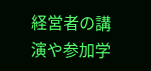経営者の講演や参加学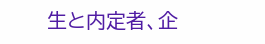生と内定者、企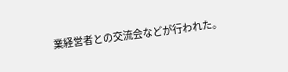業経営者との交流会などが行われた。